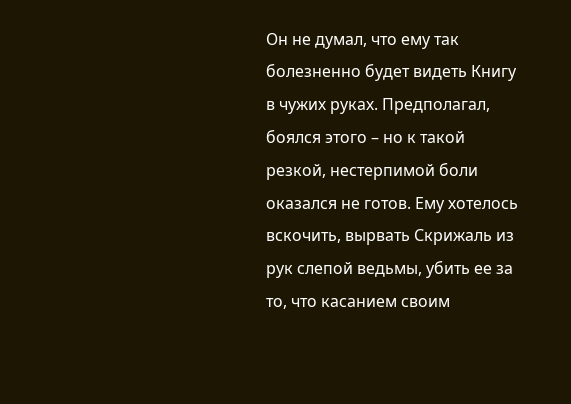Он не думал, что ему так болезненно будет видеть Книгу в чужих руках. Предполагал, боялся этого – но к такой резкой, нестерпимой боли оказался не готов. Ему хотелось вскочить, вырвать Скрижаль из рук слепой ведьмы, убить ее за то, что касанием своим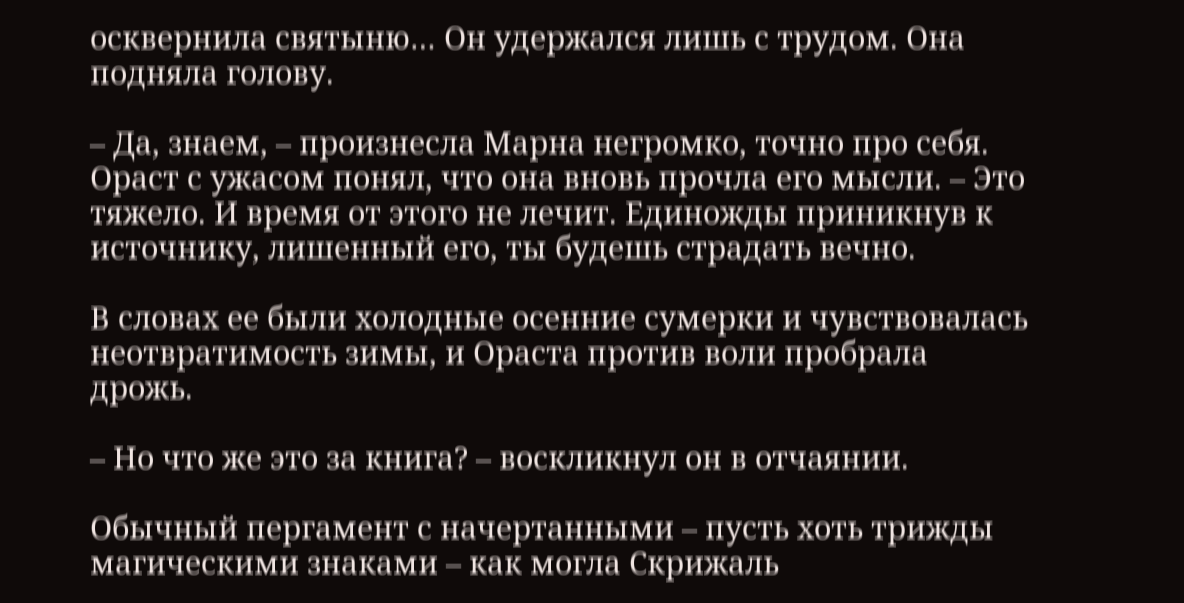осквернила святыню… Он удержался лишь с трудом. Она подняла голову.

– Да, знаем, – произнесла Марна негромко, точно про себя. Ораст с ужасом понял, что она вновь прочла его мысли. – Это тяжело. И время от этого не лечит. Единожды приникнув к источнику, лишенный его, ты будешь страдать вечно.

В словах ее были холодные осенние сумерки и чувствовалась неотвратимость зимы, и Ораста против воли пробрала дрожь.

– Но что же это за книга? – воскликнул он в отчаянии.

Обычный пергамент с начертанными – пусть хоть трижды магическими знаками – как могла Скрижаль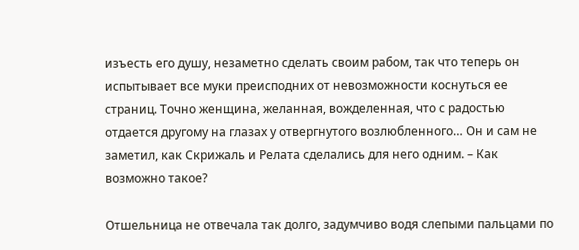изъесть его душу, незаметно сделать своим рабом, так что теперь он испытывает все муки преисподних от невозможности коснуться ее страниц. Точно женщина, желанная, вожделенная, что с радостью отдается другому на глазах у отвергнутого возлюбленного… Он и сам не заметил, как Скрижаль и Релата сделались для него одним. – Как возможно такое?

Отшельница не отвечала так долго, задумчиво водя слепыми пальцами по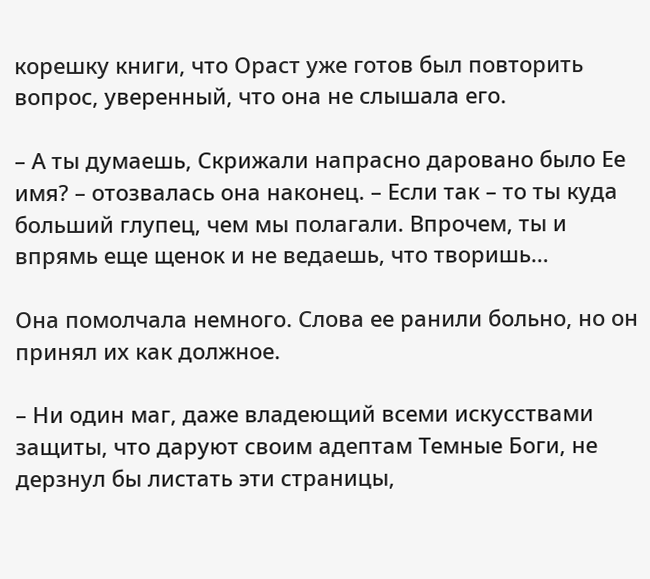корешку книги, что Ораст уже готов был повторить вопрос, уверенный, что она не слышала его.

– А ты думаешь, Скрижали напрасно даровано было Ее имя? – отозвалась она наконец. – Если так – то ты куда больший глупец, чем мы полагали. Впрочем, ты и впрямь еще щенок и не ведаешь, что творишь…

Она помолчала немного. Слова ее ранили больно, но он принял их как должное.

– Ни один маг, даже владеющий всеми искусствами защиты, что даруют своим адептам Темные Боги, не дерзнул бы листать эти страницы,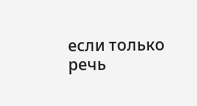если только речь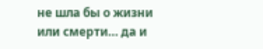не шла бы о жизни или смерти… да и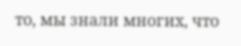то, мы знали многих, что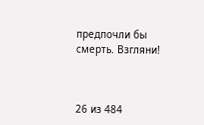предпочли бы смерть. Взгляни!



26 из 484